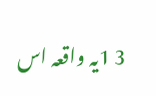3 1یہ واقعہ اس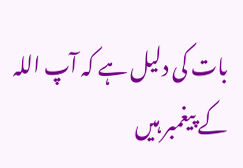بات کی دلیل ہے کہ آپ اللہ کے پیغمبر ہیں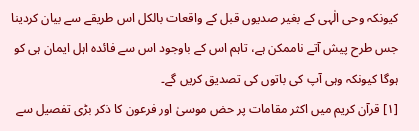کیونکہ وحی الٰہی کے بغیر صدیوں قبل کے واقعات بالکل اس طریقے سے بیان کردینا جس طرح پیش آتے ناممکن ہے، تاہم اس کے باوجود اس سے فائدہ اہل ایمان ہی کو ہوگا کیونکہ وہی آپ کی باتوں کی تصدیق کریں گے۔
[١] قرآن کریم میں اکثر مقامات پر حض موسیٰ اور فرعون کا ذکر بڑی تفصیل سے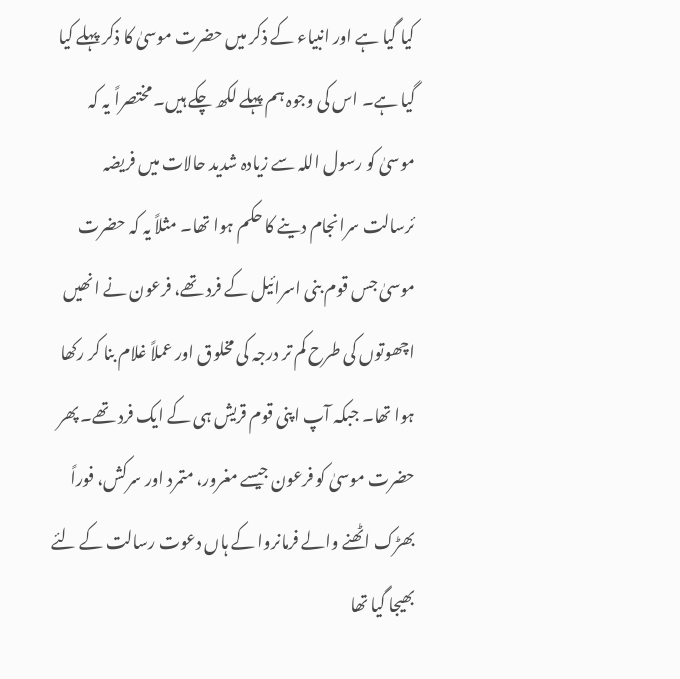کیا گیا ہے اور انبیاء کے ذکر میں حضرت موسیٰ کا ذکر پہلے کیا گیا ہے۔ اس کی وجوہ ہم پہلے لکھ چکے ہیں۔ مختصراً یہ کہ موسیٰ کو رسول اللہ سے زیادہ شدید حالات میں فریضہ ئرسالت سرانجام دینے کا حکم ہوا تھا۔ مثلاً یہ کہ حضرت موسیٰ جس قوم بنی اسرائیل کے فرد تھے، فرعون نے انھیں اچھوتوں کی طرح کم تر درجہ کی مخلوق اور عملاً غلام بنا کر رکھا ہوا تھا۔ جبکہ آپ اپنی قوم قریش ہی کے ایک فرد تھے۔ پھر حضرت موسیٰ کو فرعون جیسے مغرور، متمرد اور سرکش، فوراً بھڑک اٹھنے والے فرمانروا کے ہاں دعوت رسالت کے لئے بھیجا گیا تھا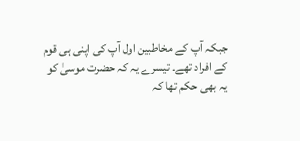جبکہ آپ کے مخاطبین اول آپ کی اپنی ہی قوم کے افراد تھے۔ تیسرے یہ کہ حضرت موسیٰ کو یہ بھی حکم تھا کہ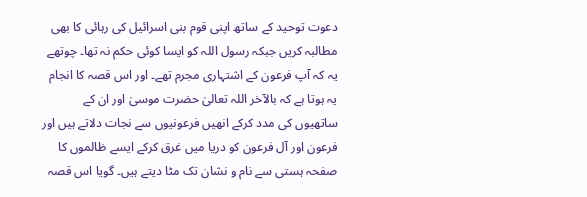دعوت توحید کے ساتھ اپنی قوم بنی اسرائیل کی رہائی کا بھی مطالبہ کریں جبکہ رسول اللہ کو ایسا کوئی حکم نہ تھا۔ چوتھے یہ کہ آپ فرعون کے اشتہاری مجرم تھے۔ اور اس قصہ کا انجام یہ ہوتا ہے کہ بالآخر اللہ تعالیٰ حضرت موسیٰ اور ان کے ساتھیوں کی مدد کرکے انھیں فرعونیوں سے نجات دلاتے ہیں اور فرعون اور آل فرعون کو دریا میں غرق کرکے ایسے ظالموں کا صفحہ ہستی سے نام و نشان تک مٹا دیتے ہیں۔ گویا اس قصہ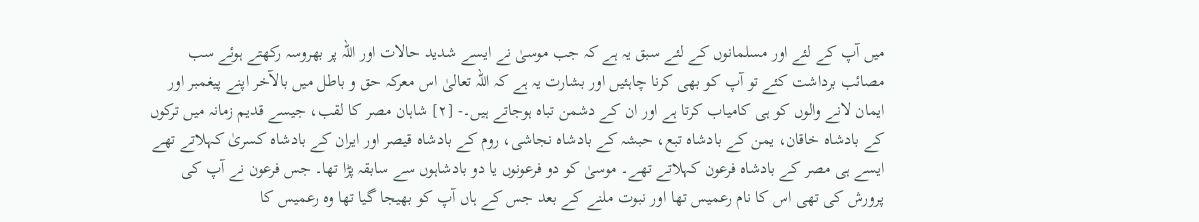میں آپ کے لئے اور مسلمانوں کے لئے سبق یہ ہے کہ جب موسیٰ نے ایسے شدید حالات اور اللہ پر بھروسہ رکھتے ہوئے سب مصائب برداشت کئے تو آپ کو بھی کرنا چاہئیں اور بشارت یہ ہے کہ اللہ تعالیٰ اس معرکہ حق و باطل میں بالآخر اپنے پیغمبر اور ایمان لانے والوں کو ہی کامیاب کرتا ہے اور ان کے دشمن تباہ ہوجاتے ہیں۔- [٢] شاہان مصر کا لقب، جیسے قدیم زمانہ میں ترکوں کے بادشاہ خاقان، یمن کے بادشاہ تبع، حبشہ کے بادشاہ نجاشی، روم کے بادشاہ قیصر اور ایران کے بادشاہ کسریٰ کہلاتے تھے ایسے ہی مصر کے بادشاہ فرعون کہلاتے تھے۔ موسیٰ کو دو فرعونوں یا دو بادشاہوں سے سابقہ پڑا تھا۔ جس فرعون نے آپ کی پرورش کی تھی اس کا نام رعمیس تھا اور نبوت ملنے کے بعد جس کے ہاں آپ کو بھیجا گیا تھا وہ رعمیس کا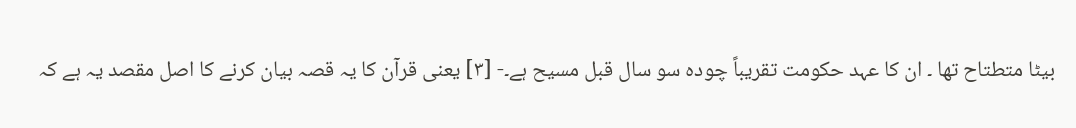بیٹا متطتاح تھا ۔ ان کا عہد حکومت تقریباً چودہ سو سال قبل مسیح ہے۔- [٣] یعنی قرآن کا یہ قصہ بیان کرنے کا اصل مقصد یہ ہے کہ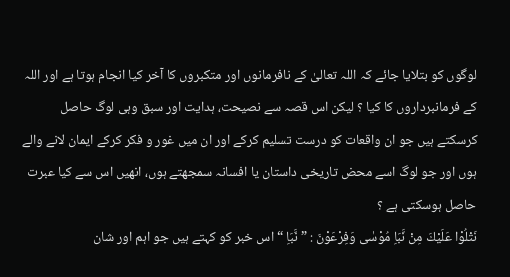لوگوں کو بتلایا جائے کہ اللہ تعالیٰ کے نافرمانوں اور متکبروں کا آخر کیا انجام ہوتا ہے اور اللہ کے فرمانبرداروں کا کیا ؟ لیکن اس قصہ سے نصیحت، ہدایت اور سبق وہی لوگ حاصل کرسکتے ہیں جو ان واقعات کو درست تسلیم کرکے اور ان میں غور و فکر کرکے ایمان لانے والے ہوں اور جو لوگ اسے محض تاریخی داستان یا افسانہ سمجھتے ہوں، انھیں اس سے کیا عبرت حاصل ہوسکتی ہے ؟
نَتْلُوْا عَلَيْكَ مِنْ نَّبَاِ مُوْسٰى وَفِرْعَوْنَ : ” نَّبَاِ “ اس خبر کو کہتے ہیں جو اہم اور شان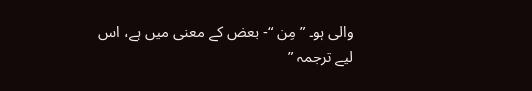والی ہو۔ ” مِن “- بعض کے معنی میں ہے، اس لیے ترجمہ ”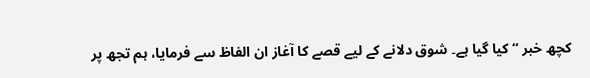کچھ خبر “ کیا گیا ہے۔ شوق دلانے کے لیے قصے کا آغاز ان الفاظ سے فرمایا، ہم تجھ پر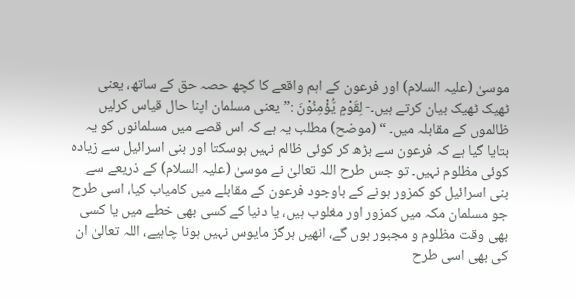موسیٰ (علیہ السلام) اور فرعون کے اہم واقعے کا کچھ حصہ حق کے ساتھ، یعنی ٹھیک ٹھیک بیان کرتے ہیں۔- لِقَوْمٍ يُّؤْمِنُوْنَ :” یعنی مسلمان اپنا حال قیاس کرلیں ظالموں کے مقابلہ میں۔ “ (موضح) مطلب یہ ہے کہ اس قصے میں مسلمانوں کو یہ بتایا گیا ہے کہ فرعون سے بڑھ کر کوئی ظالم نہیں ہوسکتا اور بنی اسرائیل سے زیادہ کوئی مظلوم نہیں۔ تو جس طرح اللہ تعالیٰ نے موسیٰ (علیہ السلام) کے ذریعے سے بنی اسرائیل کو کمزور ہونے کے باوجود فرعون کے مقابلے میں کامیاب کیا، اسی طرح جو مسلمان مکہ میں کمزور اور مغلوب ہیں، یا دنیا کے کسی بھی خطے میں یا کسی بھی وقت مظلوم و مجبور ہوں گے، انھیں ہرگز مایوس نہیں ہونا چاہیے، اللہ تعالیٰ ان کی بھی اسی طرح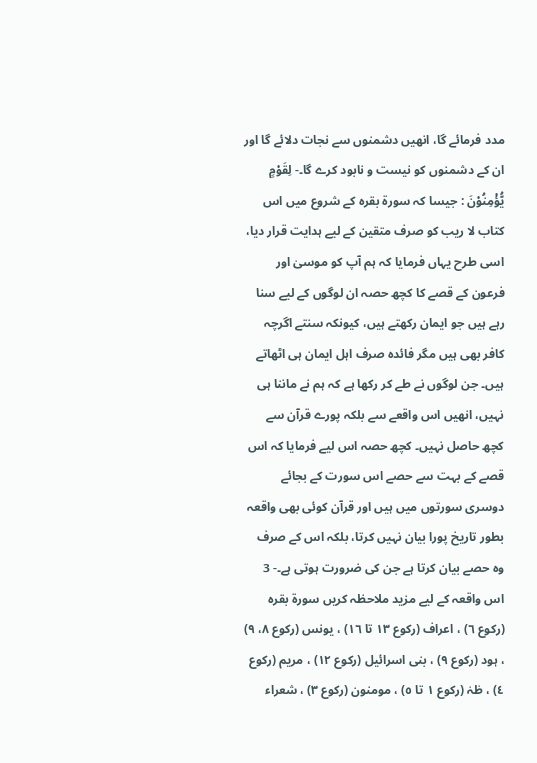مدد فرمائے گا، انھیں دشمنوں سے نجات دلائے گا اور ان کے دشمنوں کو نیست و نابود کرے گا۔- لِقَوْمٍ يُّؤْمِنُوْنَ : جیسا کہ سورة بقرہ کے شروع میں اس کتاب لا ریب کو صرف متقین کے لیے ہدایت قرار دیا، اسی طرح یہاں فرمایا کہ ہم آپ کو موسیٰ اور فرعون کے قصے کا کچھ حصہ ان لوگوں کے لیے سنا رہے ہیں جو ایمان رکھتے ہیں، کیونکہ سنتے اگرچہ کافر بھی ہیں مگر فائدہ صرف اہل ایمان ہی اٹھاتے ہیں۔ جن لوگوں نے طے کر رکھا ہے کہ ہم نے ماننا ہی نہیں، انھیں اس واقعے سے بلکہ پورے قرآن سے کچھ حاصل نہیں۔ کچھ حصہ اس لیے فرمایا کہ اس قصے کے بہت سے حصے اس سورت کے بجائے دوسری سورتوں میں ہیں اور قرآن کوئی بھی واقعہ بطور تاریخ پورا بیان نہیں کرتا، بلکہ اس کے صرف وہ حصے بیان کرتا ہے جن کی ضرورت ہوتی ہے۔- 3 اس واقعہ کے لیے مزید ملاحظہ کریں سورة بقرہ (رکوع ٦) ، اعراف (رکوع ١٣ تا ١٦) ، یونس (رکوع ٨، ٩) ، ہود (رکوع ٩) ، بنی اسرائیل (رکوع ١٢) ، مریم (رکوع ٤) ، طٰہٰ (رکوع ١ تا ٥) ، مومنون (رکوع ٣) ، شعراء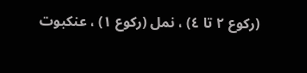(رکوع ٢ تا ٤) ، نمل (رکوع ١) ، عنکبوت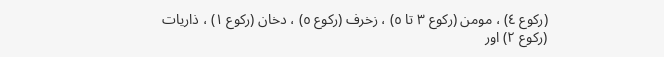(رکوع ٤) ، مومن (رکوع ٣ تا ٥) ، زخرف (رکوع ٥) ، دخان (رکوع ١) ، ذاریات (رکوع ٢) اور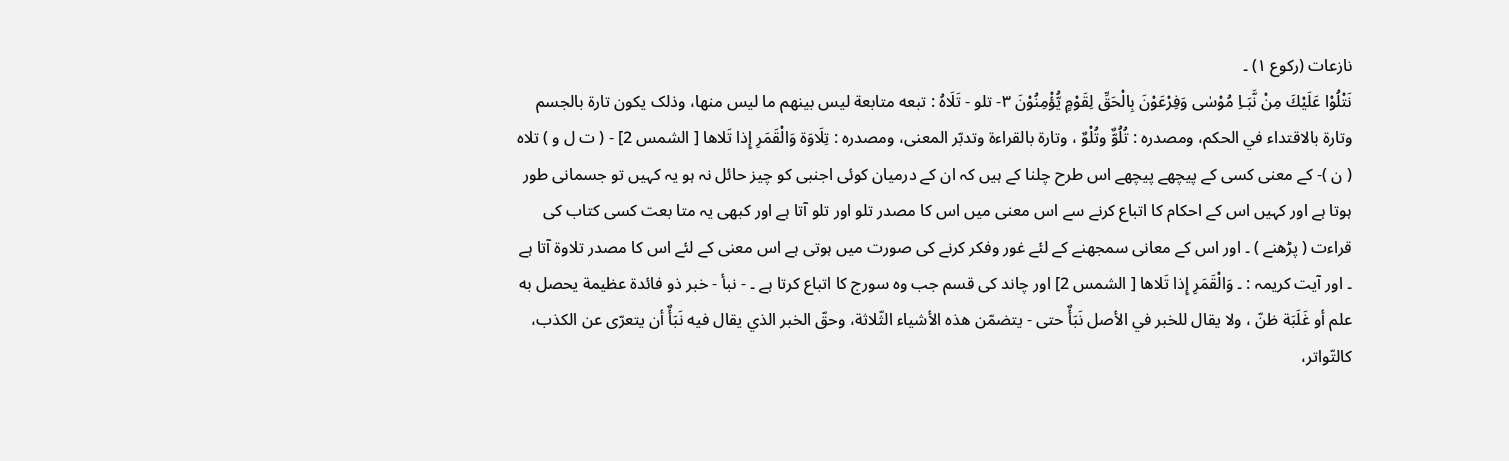نازعات (رکوع ١) ۔
نَتْلُوْا عَلَيْكَ مِنْ نَّبَـاِ مُوْسٰى وَفِرْعَوْنَ بِالْحَقِّ لِقَوْمٍ يُّؤْمِنُوْنَ ٣- تلو - تَلَاهُ : تبعه متابعة ليس بينهم ما ليس منها، وذلک يكون تارة بالجسم وتارة بالاقتداء في الحکم، ومصدره : تُلُوٌّ وتُلْوٌ ، وتارة بالقراءة وتدبّر المعنی، ومصدره : تِلَاوَة وَالْقَمَرِ إِذا تَلاها [ الشمس 2] - ( ت ل و ) تلاہ ( ن )- کے معنی کسی کے پیچھے پیچھے اس طرح چلنا کے ہیں کہ ان کے درمیان کوئی اجنبی کو چیز حائل نہ ہو یہ کہیں تو جسمانی طور ہوتا ہے اور کہیں اس کے احکام کا اتباع کرنے سے اس معنی میں اس کا مصدر تلو اور تلو آتا ہے اور کبھی یہ متا بعت کسی کتاب کی قراءت ( پڑھنے ) ۔ اور اس کے معانی سمجھنے کے لئے غور وفکر کرنے کی صورت میں ہوتی ہے اس معنی کے لئے اس کا مصدر تلاوۃ آتا ہے ۔ اور آیت کریمہ : ۔ وَالْقَمَرِ إِذا تَلاها [ الشمس 2] اور چاند کی قسم جب وہ سورج کا اتباع کرتا ہے ۔ - نبأ - خبر ذو فائدة عظیمة يحصل به علم أو غَلَبَة ظنّ ، ولا يقال للخبر في الأصل نَبَأٌ حتی - يتضمّن هذه الأشياء الثّلاثة، وحقّ الخبر الذي يقال فيه نَبَأٌ أن يتعرّى عن الکذب، کالتّواتر،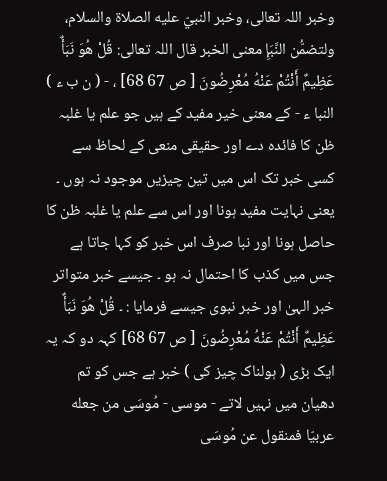وخبر اللہ تعالی، وخبر النبيّ عليه الصلاة والسلام، ولتضمُّن النَّبَإِ معنی الخبر قال اللہ تعالی: قُلْ هُوَ نَبَأٌ عَظِيمٌ أَنْتُمْ عَنْهُ مُعْرِضُونَ [ ص 67 68] ، - ( ن ب ء ) النبا ء - کے معنی خیر مفید کے ہیں جو علم یا غلبہ ظن کا فائدہ دے اور حقیقی منعی کے لحاظ سے کسی خبر تک اس میں تین چیزیں موجود نہ ہوں ۔ یعنی نہایت مفید ہونا اور اس سے علم یا غلبہ ظن کا حاصل ہونا اور نبا صرف اس خبر کو کہا جاتا ہے جس میں کذب کا احتمال نہ ہو ۔ جیسے خبر متواتر خبر الہیٰ اور خبر نبوی جیسے فرمایا : ۔ قُلْ هُوَ نَبَأٌ عَظِيمٌ أَنْتُمْ عَنْهُ مُعْرِضُونَ [ ص 67 68] کہہ دو کہ یہ ایک بڑی ( ہولناک چیز کی ) خبر ہے جس کو تم دھیان میں نہیں لاتے - موسی - مُوسَى من جعله عربيّا فمنقول عن مُوسَى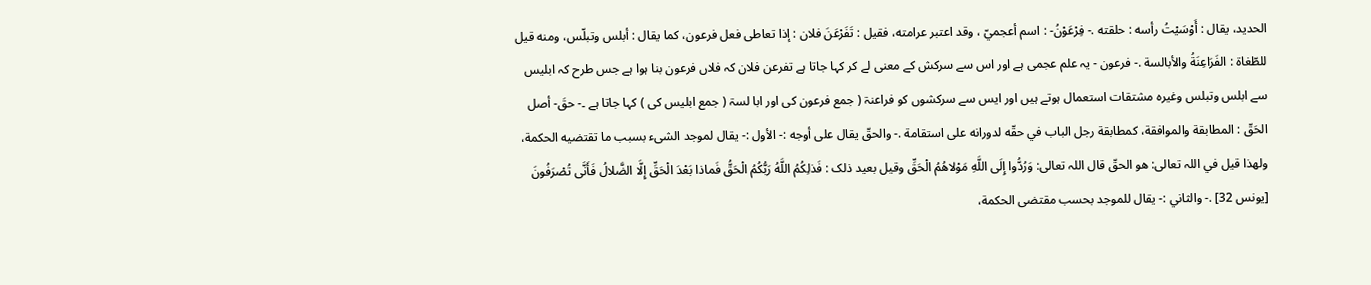الحدید، يقال : أَوْسَيْتُ رأسه : حلقته .- فِرْعَوْنُ- : اسم أعجميّ ، وقد اعتبر عرامته، فقیل : تَفَرْعَنَ فلان : إذا تعاطی فعل فرعون، كما يقال : أبلس وتبلّس، ومنه قيل للطّغاة : الفَرَاعِنَةُ والأبالسة .- فرعون - یہ علم عجمی ہے اور اس سے سرکش کے معنی لے کر کہا جاتا ہے تفرعن فلان کہ فلاں فرعون بنا ہوا ہے جس طرح کہ ابلیس سے ابلس وتبلس وغیرہ مشتقات استعمال ہوتے ہیں اور ایس سے سرکشوں کو فراعنۃ ( جمع فرعون کی اور ابا لسۃ ( جمع ابلیس کی ) کہا جاتا ہے ۔- حقَ- أصل الحَقّ : المطابقة والموافقة، کمطابقة رجل الباب في حقّه لدورانه علی استقامة .- والحقّ يقال علی أوجه :- الأول :- يقال لموجد الشیء بسبب ما تقتضيه الحکمة، ولهذا قيل في اللہ تعالی: هو الحقّ قال اللہ تعالی: وَرُدُّوا إِلَى اللَّهِ مَوْلاهُمُ الْحَقِّ وقیل بعید ذلک : فَذلِكُمُ اللَّهُ رَبُّكُمُ الْحَقُّ فَماذا بَعْدَ الْحَقِّ إِلَّا الضَّلالُ فَأَنَّى تُصْرَفُونَ [يونس 32] .- والثاني :- يقال للموجد بحسب مقتضی الحکمة،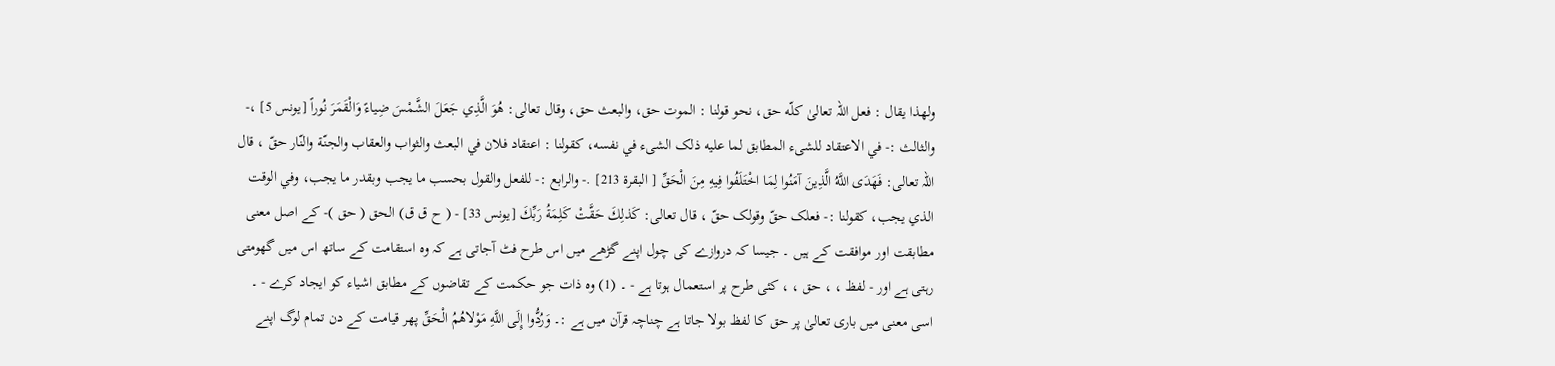ولهذا يقال : فعل اللہ تعالیٰ كلّه حق، نحو قولنا : الموت حق، والبعث حق، وقال تعالی: هُوَ الَّذِي جَعَلَ الشَّمْسَ ضِياءً وَالْقَمَرَ نُوراً [يونس 5] ،- والثالث :- في الاعتقاد للشیء المطابق لما عليه ذلک الشیء في نفسه، کقولنا : اعتقاد فلان في البعث والثواب والعقاب والجنّة والنّار حقّ ، قال اللہ تعالی: فَهَدَى اللَّهُ الَّذِينَ آمَنُوا لِمَا اخْتَلَفُوا فِيهِ مِنَ الْحَقِّ [ البقرة 213] .- والرابع :- للفعل والقول بحسب ما يجب وبقدر ما يجب، وفي الوقت الذي يجب، کقولنا :- فعلک حقّ وقولک حقّ ، قال تعالی: كَذلِكَ حَقَّتْ كَلِمَةُ رَبِّكَ [يونس 33] - ( ح ق ق) الحق ( حق )- کے اصل معنی مطابقت اور موافقت کے ہیں ۔ جیسا کہ دروازے کی چول اپنے گڑھے میں اس طرح فٹ آجاتی ہے کہ وہ استقامت کے ساتھ اس میں گھومتی رہتی ہے اور - لفظ ، ، حق ، ، کئی طرح پر استعمال ہوتا ہے - ۔ (1) وہ ذات جو حکمت کے تقاضوں کے مطابق اشیاء کو ایجاد کرے - ۔ اسی معنی میں باری تعالیٰ پر حق کا لفظ بولا جاتا ہے چناچہ قرآن میں ہے :۔ وَرُدُّوا إِلَى اللَّهِ مَوْلاهُمُ الْحَقِّ پھر قیامت کے دن تمام لوگ اپنے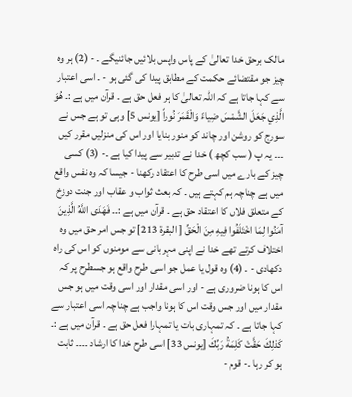مالک برحق خدا تعالیٰ کے پاس واپس بلائیں جائنیگے ۔ - (2) ہر وہ چیز جو مقتضائے حکمت کے مطابق پیدا کی گئی ہو - ۔ اسی اعتبار سے کہا جاتا ہے کہ اللہ تعالیٰ کا ہر فعل حق ہے ۔ قرآن میں ہے :۔ هُوَ الَّذِي جَعَلَ الشَّمْسَ ضِياءً وَالْقَمَرَ نُوراً [يونس 5] وہی تو ہے جس نے سورج کو روشن اور چاند کو منور بنایا اور اس کی منزلیں مقرر کیں ۔۔۔ یہ پ ( سب کچھ ) خدا نے تدبیر سے پیدا کیا ہے ۔- (3) کسی چیز کے بارے میں اسی طرح کا اعتقاد رکھنا - جیسا کہ وہ نفس واقع میں ہے چناچہ ہم کہتے ہیں ۔ کہ بعث ثواب و عقاب اور جنت دوزخ کے متعلق فلاں کا اعتقاد حق ہے ۔ قرآن میں ہے :۔۔ فَهَدَى اللَّهُ الَّذِينَ آمَنُوا لِمَا اخْتَلَفُوا فِيهِ مِنَ الْحَقِّ [ البقرة 213] تو جس امر حق میں وہ اختلاف کرتے تھے خدا نے اپنی مہربانی سے مومنوں کو اس کی راہ دکھادی - ۔ (4) وہ قول یا عمل جو اسی طرح واقع ہو جسطرح پر کہ اس کا ہونا ضروری ہے - اور اسی مقدار اور اسی وقت میں ہو جس مقدار میں اور جس وقت اس کا ہونا واجب ہے چناچہ اسی اعتبار سے کہا جاتا ہے ۔ کہ تمہاری بات یا تمہارا فعل حق ہے ۔ قرآن میں ہے :۔ كَذلِكَ حَقَّتْ كَلِمَةُ رَبِّكَ [يونس 33] اسی طرح خدا کا ارشاد ۔۔۔۔ ثابت ہو کر رہا ۔- قوم -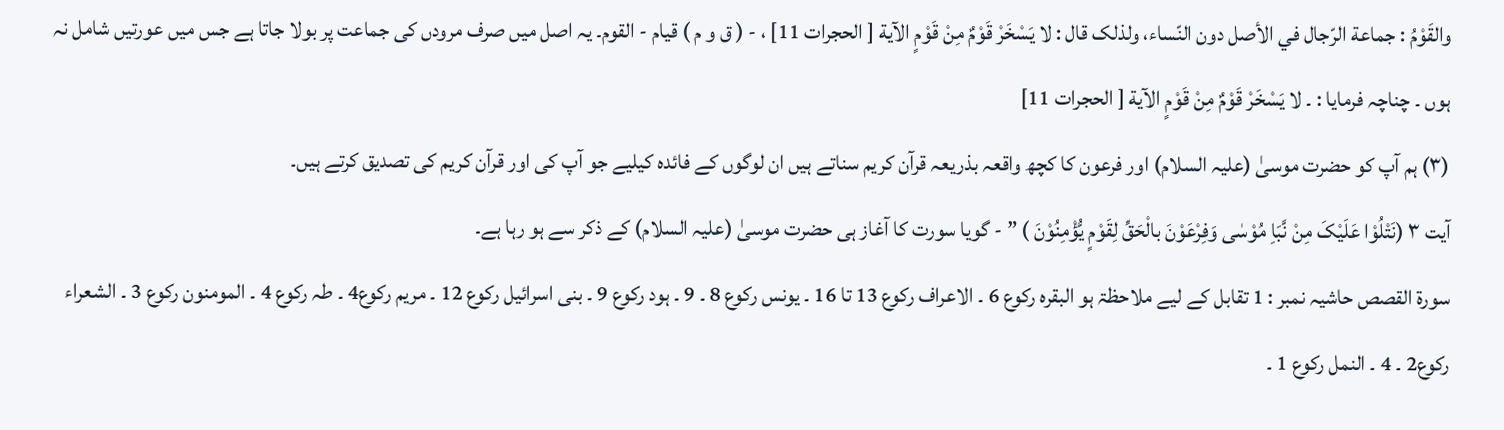والقَوْمُ : جماعة الرّجال في الأصل دون النّساء، ولذلک قال : لا يَسْخَرْ قَوْمٌ مِنْ قَوْمٍ الآية [ الحجرات 11] ، - ( ق و م ) قيام - القوم۔ یہ اصل میں صرف مرودں کی جماعت پر بولا جاتا ہے جس میں عورتیں شامل نہ ہوں ۔ چناچہ فرمایا : ۔ لا يَسْخَرْ قَوْمٌ مِنْ قَوْمٍ الآية [ الحجرات 11]
(٣) ہم آپ کو حضرت موسیٰ (علیہ السلام) اور فرعون کا کچھ واقعہ بذریعہ قرآن کریم سناتے ہیں ان لوگوں کے فائدہ کیلیے جو آپ کی اور قرآن کریم کی تصدیق کرتے ہیں۔
آیت ٣ (نَتْلُوْا عَلَیْکَ مِنْ نَّبَاِ مُوْسٰی وَفِرْعَوْنَ بالْحَقِّ لِقَوْمٍ یُّؤْمِنُوْنَ ) ” - گویا سورت کا آغاز ہی حضرت موسیٰ (علیہ السلام) کے ذکر سے ہو رہا ہے۔
سورة القصص حاشیہ نمبر : 1 تقابل کے لیے ملاحظۃ ہو البقرہ رکوع 6 ۔ الاعراف رکوع 13 تا 16 ۔ یونس رکوع 8 ۔ 9 ۔ ہود رکوع 9 ۔ بنی اسرائیل رکوع 12 ۔ مریم رکوع4 ۔ طہ رکوع 4 ۔ المومنون رکوع 3 ۔ الشعراء رکوع2 ۔ 4 ۔ النمل رکوع 1 ۔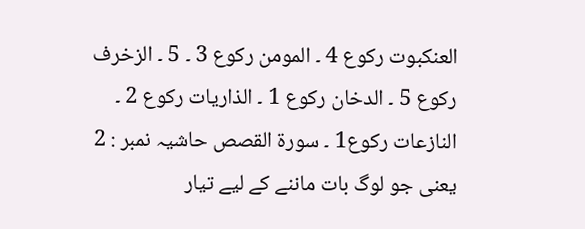العنکبوت رکوع 4 ۔ المومن رکوع 3 ۔ 5 ۔ الزخرف رکوع 5 ۔ الدخان رکوع 1 ۔ الذاریات رکوع 2 ۔ النازعات رکوع1 ۔ سورة القصص حاشیہ نمبر : 2 یعنی جو لوگ بات ماننے کے لیے تیار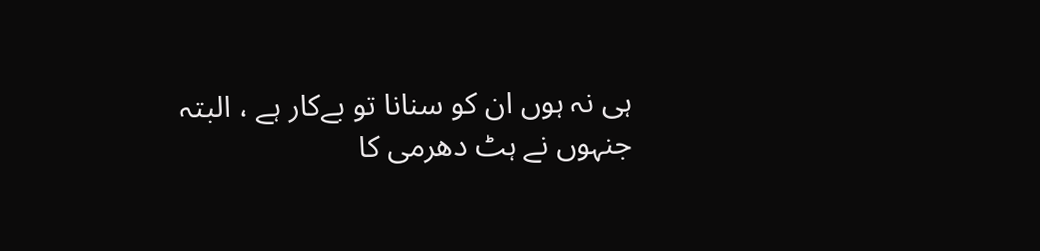ہی نہ ہوں ان کو سنانا تو بےکار ہے ، البتہ جنہوں نے ہٹ دھرمی کا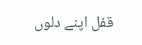قفل اپنے دلوں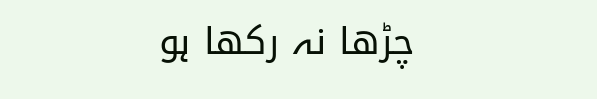چڑھا نہ رکھا ہو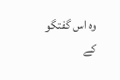وہ اس گفتگو کے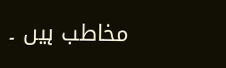مخاطب ہیں ۔